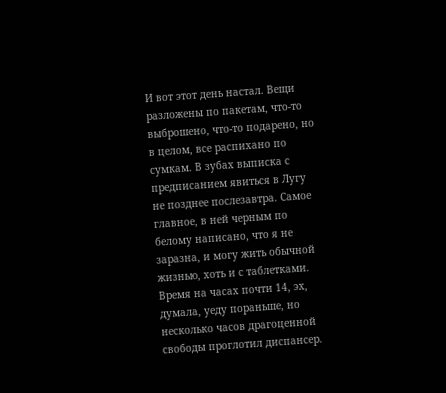И вот этот день настал. Вещи разложены по пакетам, что-то выброшено, что-то подарено, но в целом, все распихано по сумкам. В зубах выписка с предписанием явиться в Лугу не позднее послезавтра. Самое главное, в ней черным по белому написано, что я не заразна, и могу жить обычной жизнью, хоть и с таблетками. Время на часах почти 14, эх, думала, уеду пораньше, но несколько часов драгоценной свободы проглотил диспансер.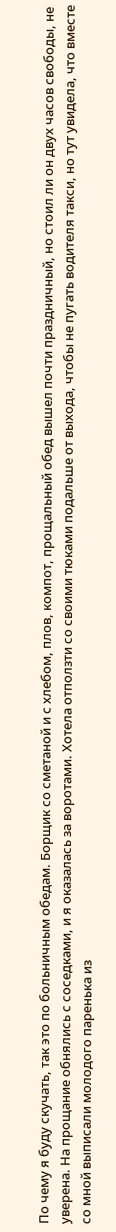По чему я буду скучать, так это по больничным обедам. Борщик со сметаной и с хлебом, плов, компот, прощальный обед вышел почти праздничный, но стоил ли он двух часов свободы, не уверена. На прощание обнялись с соседками, и я оказалась за воротами. Хотела отползти со своими тюками подальше от выхода, чтобы не пугать водителя такси, но тут увидела, что вместе со мной выписали молодого паренька из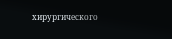хирургического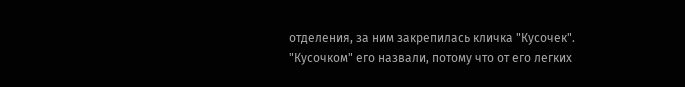отделения, за ним закрепилась кличка "Кусочек". "Кусочком" его назвали, потому что от его легких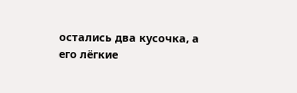остались два кусочка, а его лёгкие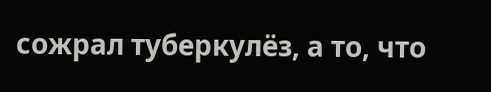сожрал туберкулёз, а то, что